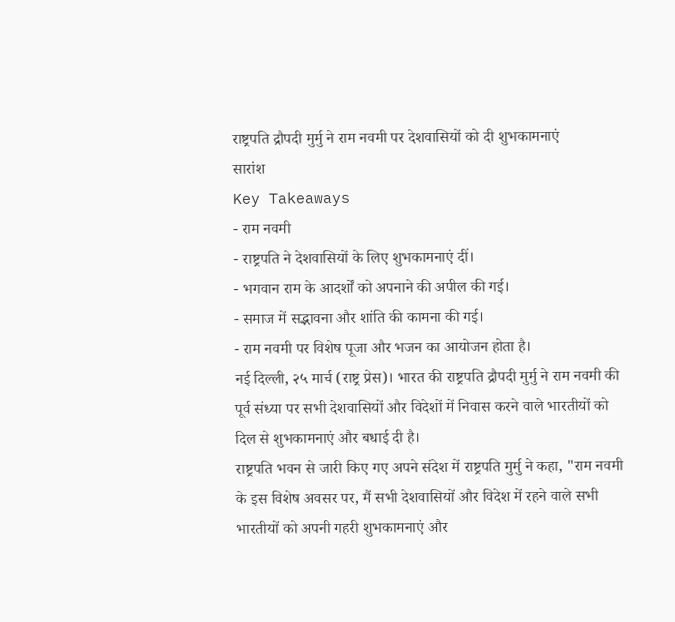राष्ट्रपति द्रौपदी मुर्मु ने राम नवमी पर देशवासियों को दी शुभकामनाएं
सारांश
Key Takeaways
- राम नवमी
- राष्ट्रपति ने देशवासियों के लिए शुभकामनाएं दीं।
- भगवान राम के आदर्शों को अपनाने की अपील की गई।
- समाज में सद्भावना और शांति की कामना की गई।
- राम नवमी पर विशेष पूजा और भजन का आयोजन होता है।
नई दिल्ली, २५ मार्च (राष्ट्र प्रेस)। भारत की राष्ट्रपति द्रौपदी मुर्मु ने राम नवमी की पूर्व संध्या पर सभी देशवासियों और विदेशों में निवास करने वाले भारतीयों को दिल से शुभकामनाएं और बधाई दी है।
राष्ट्रपति भवन से जारी किए गए अपने संदेश में राष्ट्रपति मुर्मु ने कहा, "राम नवमी के इस विशेष अवसर पर, मैं सभी देशवासियों और विदेश में रहने वाले सभी भारतीयों को अपनी गहरी शुभकामनाएं और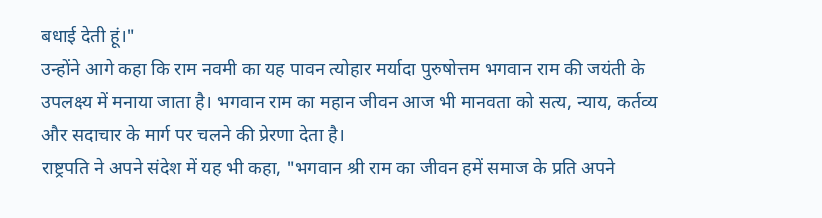बधाई देती हूं।"
उन्होंने आगे कहा कि राम नवमी का यह पावन त्योहार मर्यादा पुरुषोत्तम भगवान राम की जयंती के उपलक्ष्य में मनाया जाता है। भगवान राम का महान जीवन आज भी मानवता को सत्य, न्याय, कर्तव्य और सदाचार के मार्ग पर चलने की प्रेरणा देता है।
राष्ट्रपति ने अपने संदेश में यह भी कहा, "भगवान श्री राम का जीवन हमें समाज के प्रति अपने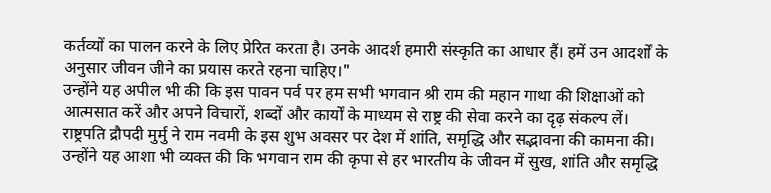कर्तव्यों का पालन करने के लिए प्रेरित करता है। उनके आदर्श हमारी संस्कृति का आधार हैं। हमें उन आदर्शों के अनुसार जीवन जीने का प्रयास करते रहना चाहिए।"
उन्होंने यह अपील भी की कि इस पावन पर्व पर हम सभी भगवान श्री राम की महान गाथा की शिक्षाओं को आत्मसात करें और अपने विचारों, शब्दों और कार्यों के माध्यम से राष्ट्र की सेवा करने का दृढ़ संकल्प लें।
राष्ट्रपति द्रौपदी मुर्मु ने राम नवमी के इस शुभ अवसर पर देश में शांति, समृद्धि और सद्भावना की कामना की। उन्होंने यह आशा भी व्यक्त की कि भगवान राम की कृपा से हर भारतीय के जीवन में सुख, शांति और समृद्धि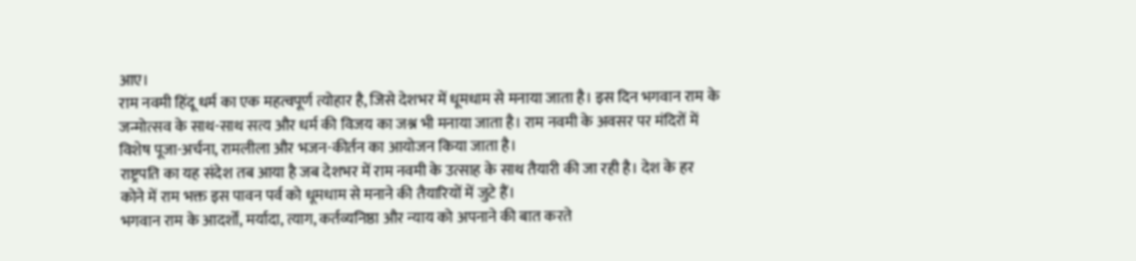आए।
राम नवमी हिंदू धर्म का एक महत्वपूर्ण त्योहार है, जिसे देशभर में धूमधाम से मनाया जाता है। इस दिन भगवान राम के जन्मोत्सव के साथ-साथ सत्य और धर्म की विजय का जश्न भी मनाया जाता है। राम नवमी के अवसर पर मंदिरों में विशेष पूजा-अर्चना, रामलीला और भजन-कीर्तन का आयोजन किया जाता है।
राष्ट्रपति का यह संदेश तब आया है जब देशभर में राम नवमी के उत्साह के साथ तैयारी की जा रही है। देश के हर कोने में राम भक्त इस पावन पर्व को धूमधाम से मनाने की तैयारियों में जुटे हैं।
भगवान राम के आदर्शों, मर्यादा, त्याग, कर्तव्यनिष्ठा और न्याय को अपनाने की बात करते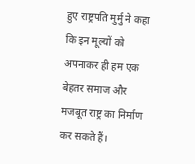हुए राष्ट्रपति मुर्मु ने कहा कि इन मूल्यों को अपनाकर ही हम एक बेहतर समाज और मजबूत राष्ट्र का निर्माण कर सकते हैं।